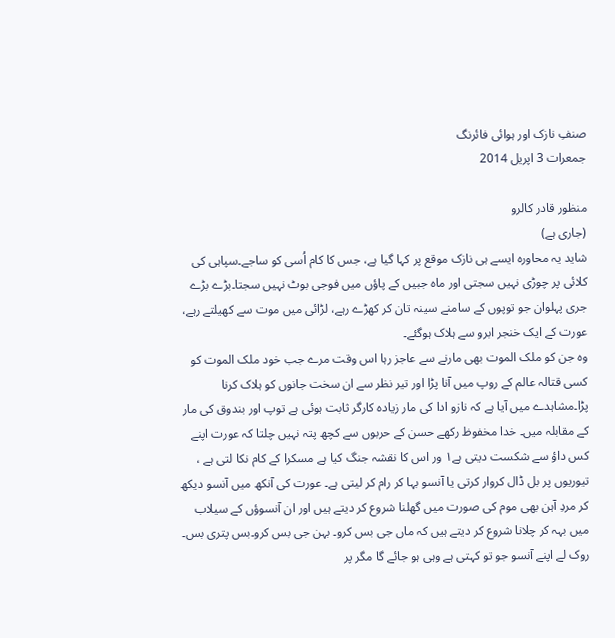صنفِ نازک اور ہوائی فائرنگ
جمعرات 3 اپریل 2014

منظور قادر کالرو
(جاری ہے)
شاید یہ محاورہ ایسے ہی نازک موقع پر کہا گیا ہے، جس کا کام اُسی کو ساجے۔سپاہی کی کلائی پر چوڑی نہیں سجتی اور ماہ جبیں کے پاؤں میں فوجی بوٹ نہیں سجتا۔بڑے بڑے جری پہلوان جو توپوں کے سامنے سینہ تان کر کھڑے رہے، لڑائی میں موت سے کھیلتے رہے، عورت کے ایک خنجر ابرو سے ہلاک ہوگئے۔
وہ جن کو ملک الموت بھی مارنے سے عاجز رہا اس وقت مرے جب خود ملک الموت کو کسی قتالہ عالم کے روپ میں آنا پڑا اور تیر نظر سے ان سخت جانوں کو ہلاک کرنا پڑا۔مشاہدے میں آیا ہے کہ نازو ادا کی مار زیادہ کارگر ثابت ہوئی ہے توپ اور بندوق کی مار کے مقابلہ میں۔ خدا مخفوظ رکھے حسن کے حربوں سے کچھ پتہ نہیں چلتا کہ عورت اپنے کس داؤ سے شکست دیتی ہے۱ ور اس کا نقشہ جنگ کیا ہے مسکرا کے کام نکا لتی ہے ، تیوریوں پر بل ڈال کروار کرتی یا آنسو بہا کر رام کر لیتی ہے۔ عورت کی آنکھ میں آنسو دیکھ کر مردِ آہن بھی موم کی صورت میں گھلنا شروع کر دیتے ہیں اور ان آنسوؤں کے سیلاب میں بہہ کر چلانا شروع کر دیتے ہیں کہ ماں جی بس کرو۔ بہن جی بس کرو۔بس پتری بس۔ روک لے اپنے آنسو جو تو کہتی ہے وہی ہو جائے گا مگر پر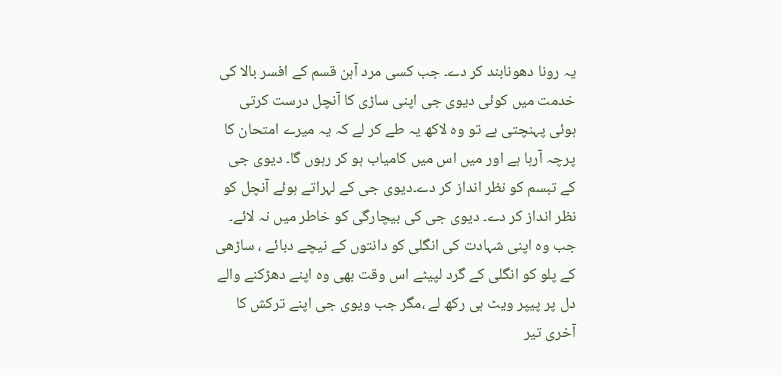یہ رونا دھونابند کر دے۔ جب کسی مرد آہن قسم کے افسر بالا کی خدمت میں کوئی دیوی جی اپنی ساڑی کا آنچل درست کرتی ہوئی پہنچتی ہے تو وہ لاکھ یہ طے کر لے کہ یہ میرے امتحان کا پرچہ آرہا ہے اور میں اس میں کامیاب ہو کر رہوں گا۔ دیوی جی کے تبسم کو نظر انداز کر دے۔دیوی جی کے لہراتے ہوئے آنچل کو نظر انداز کر دے۔ دیوی جی کی بیچارگی کو خاطر میں نہ لائے۔ جب وہ اپنی شہادت کی انگلی کو دانتوں کے نیچے دبائے ، ساڑھی کے پلو کو انگلی کے گرد لپیٹے اس وقت بھی وہ اپنے دھڑکنے والے دل پر پیپر ویٹ ہی رکھ لے ،مگر جب ویوی جی اپنے ترکش کا آخری تیر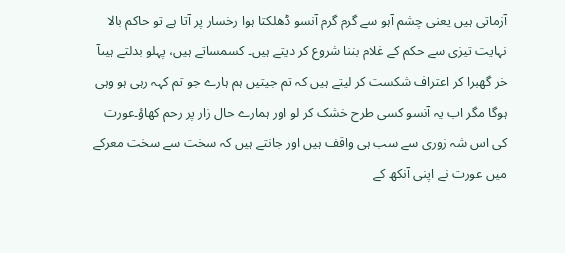آزماتی ہیں یعنی چشم آہو سے گرم گرم آنسو ڈھلکتا ہوا رخسار پر آتا ہے تو حاکم بالا نہایت تیزی سے حکم کے غلام بننا شروع کر دیتے ہیں۔ کسمساتے ہیں، پہلو بدلتے ہیںآ خر گھبرا کر اعتراف شکست کر لیتے ہیں کہ تم جیتیں ہم ہارے جو تم کہہ رہی ہو وہی ہوگا مگر اب یہ آنسو کسی طرح خشک کر لو اور ہمارے حال زار پر رحم کھاؤ۔عورت کی اس شہ زوری سے سب ہی واقف ہیں اور جانتے ہیں کہ سخت سے سخت معرکے میں عورت نے اپنی آنکھ کے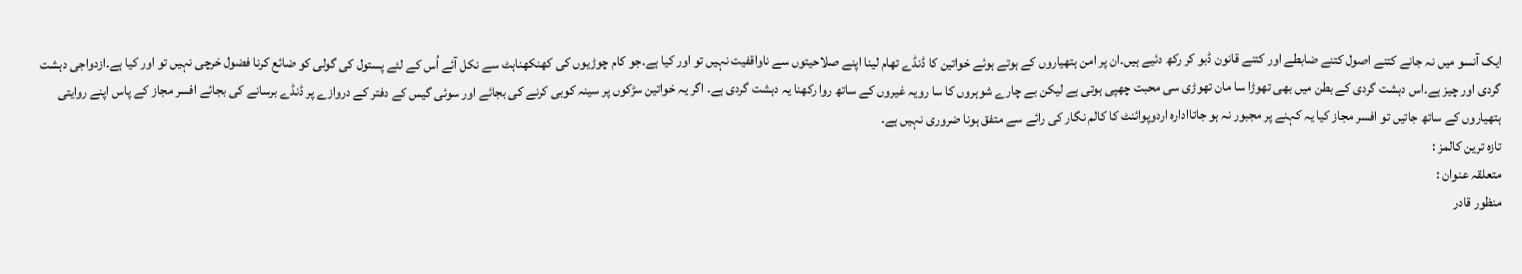ایک آنسو میں نہ جانے کتنے اصول کتنے ضابطے اور کتنے قانون ڈبو کر رکھ دئیے ہیں۔ان پر امن ہتھیاروں کے ہوتے ہوئے خواتین کا ڈنڈے تھام لینا اپنے صلاحیتوں سے ناواقفیت نہیں تو اور کیا ہے۔جو کام چوڑیوں کی کھنکھناہٹ سے نکل آئے اُس کے لئے پستول کی گولی کو ضائع کرنا فضول خرچی نہیں تو اور کیا ہے۔ازدواجی دہشت گردی اور چیز ہے۔اس دہشت گردی کے بطن میں بھی تھوڑا سا مان تھوڑی سی محبت چھپی ہوتی ہے لیکن بے چارے شوہروں کا سا رویہ غیروں کے ساتھ روا رکھنا یہ دہشت گردی ہے۔ اگر یہ خواتین سڑکوں پر سینہ کوبی کرنے کی بجائے اور سوئی گیس کے دفتر کے دروازے پر ڈنڈے برسانے کی بجائے افسر مجاز کے پاس اپنے روایتی ہتھیاروں کے ساتھ جاتیں تو افسر مجاز کیا یہ کہنے پر مجبور نہ ہو جاتاادارہ اردوپوائنٹ کا کالم نگار کی رائے سے متفق ہونا ضروری نہیں ہے۔
تازہ ترین کالمز :
متعلقہ عنوان :
منظور قادر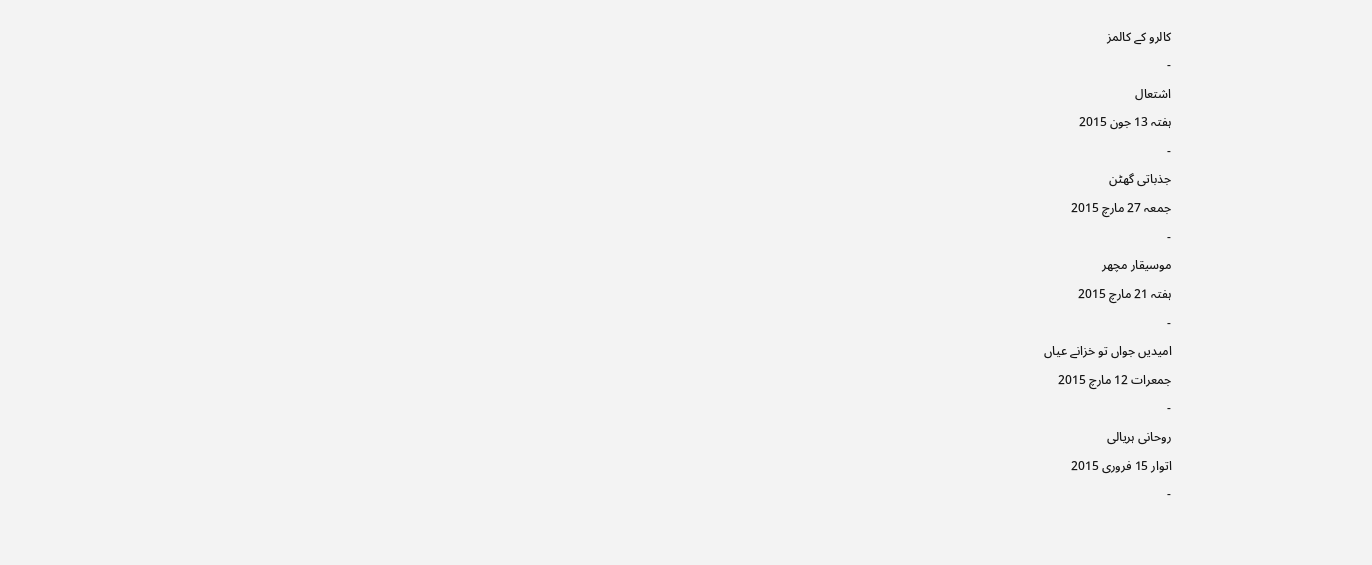کالرو کے کالمز
-
اشتعال
ہفتہ 13 جون 2015
-
جذباتی گھٹن
جمعہ 27 مارچ 2015
-
موسیقار مچھر
ہفتہ 21 مارچ 2015
-
امیدیں جواں تو خزانے عیاں
جمعرات 12 مارچ 2015
-
روحانی ہریالی
اتوار 15 فروری 2015
-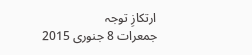ارتکازِ توجہ
جمعرات 8 جنوری 2015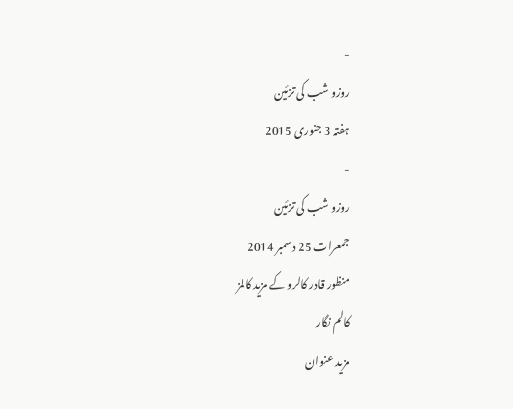-
روزو شب کی تزئین
ہفتہ 3 جنوری 2015
-
روزو شب کی تزئین
جمعرات 25 دسمبر 2014
منظور قادر کالرو کے مزید کالمز
کالم نگار
مزید عنوان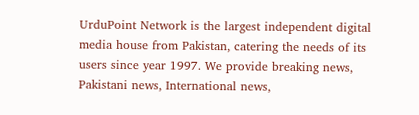UrduPoint Network is the largest independent digital media house from Pakistan, catering the needs of its users since year 1997. We provide breaking news, Pakistani news, International news,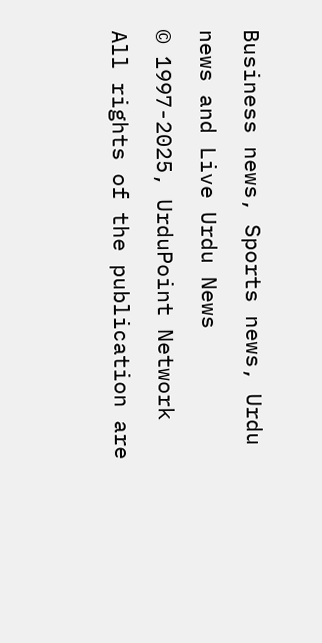Business news, Sports news, Urdu news and Live Urdu News
© 1997-2025, UrduPoint Network
All rights of the publication are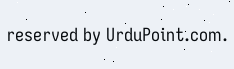reserved by UrduPoint.com.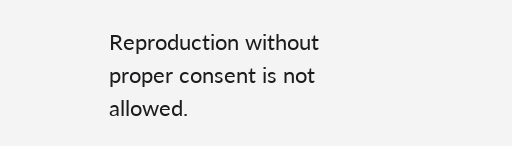Reproduction without proper consent is not allowed.